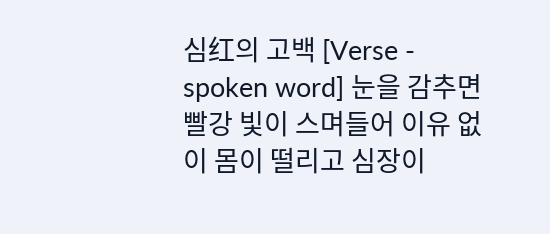심红의 고백 [Verse - spoken word] 눈을 감추면 빨강 빛이 스며들어 이유 없이 몸이 떨리고 심장이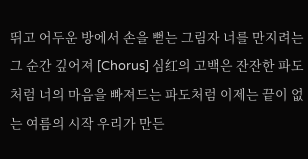뛰고 어두운 방에서 손을 뻗는 그림자 너를 만지려는 그 순간 깊어져 [Chorus] 심红의 고백은 잔잔한 파도처럼 너의 마음을 빠져드는 파도처럼 이제는 끝이 없는 여름의 시작 우리가 만든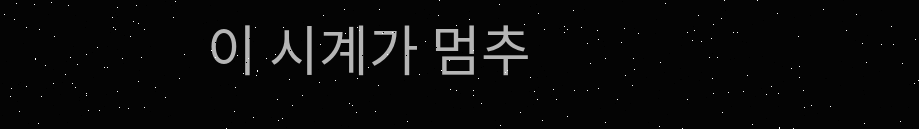이 시계가 멈추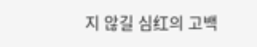지 않길 심红의 고백